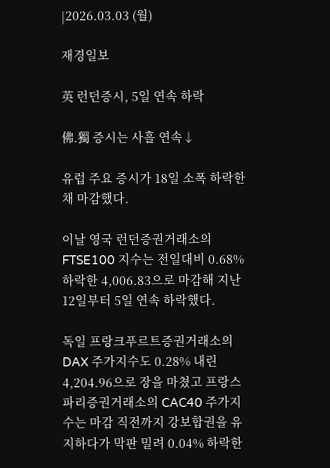|2026.03.03 (월)

재경일보

英 런던증시, 5일 연속 하락

佛.獨 증시는 사흘 연속↓

유럽 주요 증시가 18일 소폭 하락한 채 마감했다.

이날 영국 런던증권거래소의 FTSE100 지수는 전일대비 0.68% 하락한 4,006.83으로 마감해 지난 12일부터 5일 연속 하락했다.

독일 프랑크푸르트증권거래소의 DAX 주가지수도 0.28% 내린 4,204.96으로 장을 마쳤고 프랑스 파리증권거래소의 CAC40 주가지수는 마감 직전까지 강보합권을 유지하다가 막판 밀려 0.04% 하락한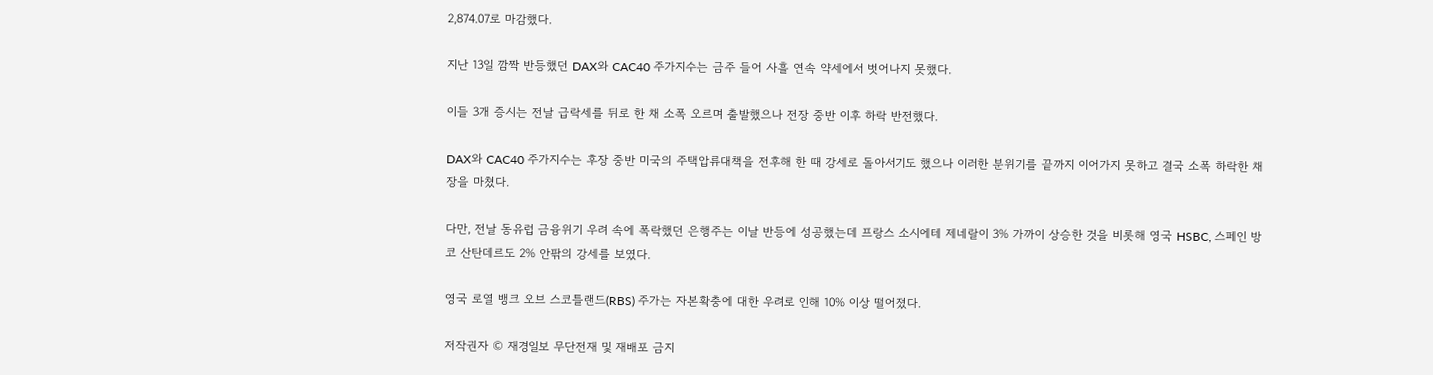2,874.07로 마감했다.

지난 13일 깜짝 반등했던 DAX와 CAC40 주가지수는 금주 들어 사흘 연속 약세에서 벗어나지 못했다.

이들 3개 증시는 전날 급락세를 뒤로 한 채 소폭 오르며 출발했으나 전장 중반 이후 하락 반전했다.

DAX와 CAC40 주가지수는 후장 중반 미국의 주택압류대책을 전후해 한 때 강세로 돌아서기도 했으나 이러한 분위기를 끝까지 이어가지 못하고 결국 소폭 하락한 채 장을 마쳤다.

다만, 전날 동유럽 금융위기 우려 속에 폭락했던 은행주는 이날 반등에 성공했는데 프랑스 소시에테 제네랄이 3% 가까이 상승한 것을 비롯해 영국 HSBC, 스페인 방코 산탄데르도 2% 안팎의 강세를 보였다.

영국 로열 뱅크 오브 스코틀랜드(RBS) 주가는 자본확충에 대한 우려로 인해 10% 이상 떨어졌다.

저작권자 © 재경일보 무단전재 및 재배포 금지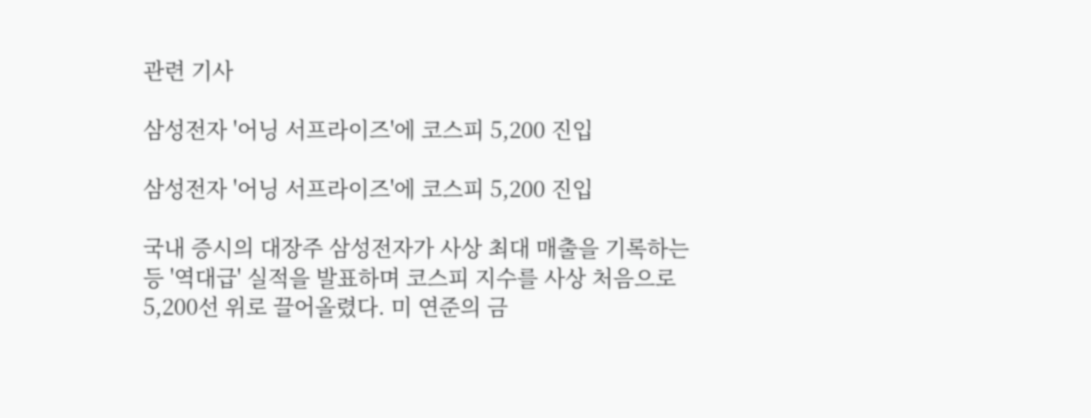관련 기사

삼성전자 '어닝 서프라이즈'에 코스피 5,200 진입

삼성전자 '어닝 서프라이즈'에 코스피 5,200 진입

국내 증시의 대장주 삼성전자가 사상 최대 매출을 기록하는 등 '역대급' 실적을 발표하며 코스피 지수를 사상 처음으로 5,200선 위로 끌어올렸다. 미 연준의 금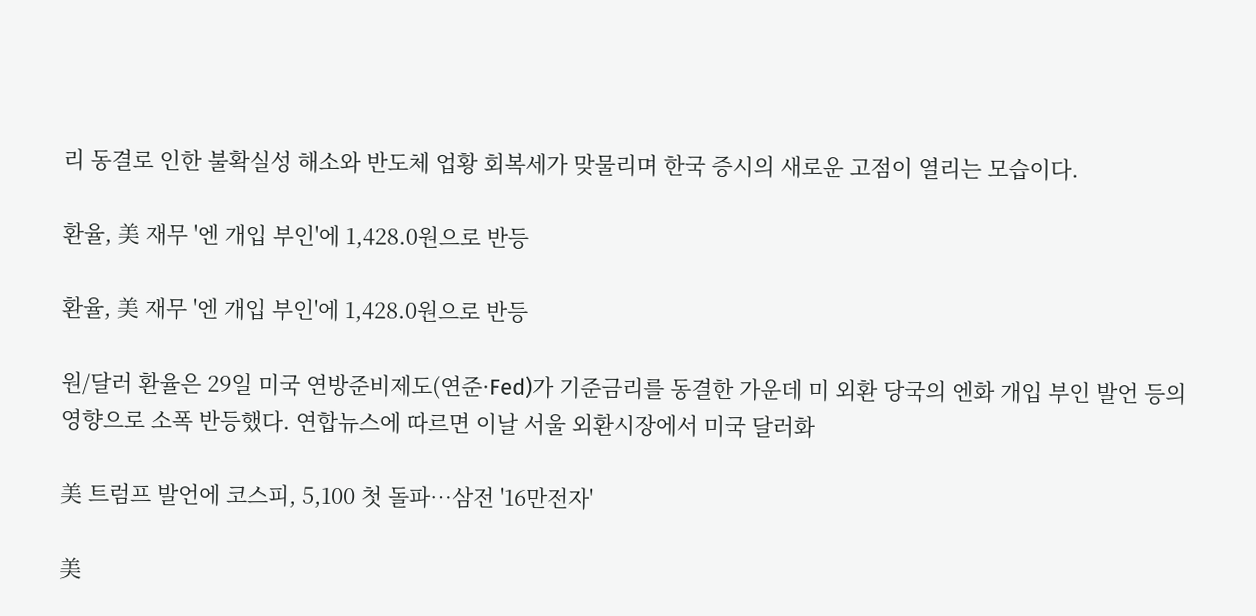리 동결로 인한 불확실성 해소와 반도체 업황 회복세가 맞물리며 한국 증시의 새로운 고점이 열리는 모습이다.

환율, 美 재무 '엔 개입 부인'에 1,428.0원으로 반등

환율, 美 재무 '엔 개입 부인'에 1,428.0원으로 반등

원/달러 환율은 29일 미국 연방준비제도(연준·Fed)가 기준금리를 동결한 가운데 미 외환 당국의 엔화 개입 부인 발언 등의 영향으로 소폭 반등했다. 연합뉴스에 따르면 이날 서울 외환시장에서 미국 달러화

美 트럼프 발언에 코스피, 5,100 첫 돌파…삼전 '16만전자'

美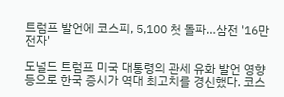트럼프 발언에 코스피, 5,100 첫 돌파…삼전 '16만전자'

도널드 트럼프 미국 대통령의 관세 유화 발언 영향 등으로 한국 증시가 역대 최고치를 경신했다. 코스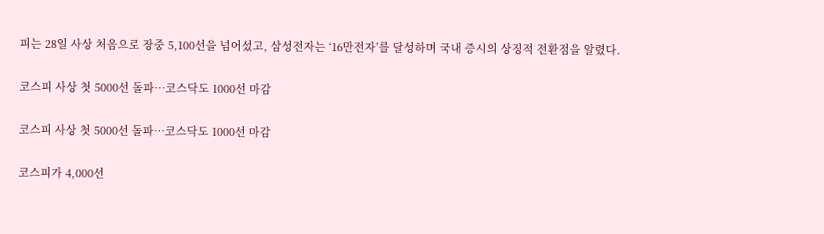피는 28일 사상 처음으로 장중 5,100선을 넘어섰고, 삼성전자는 ‘16만전자’를 달성하며 국내 증시의 상징적 전환점을 알렸다.

코스피 사상 첫 5000선 돌파…코스닥도 1000선 마감

코스피 사상 첫 5000선 돌파…코스닥도 1000선 마감

코스피가 4,000선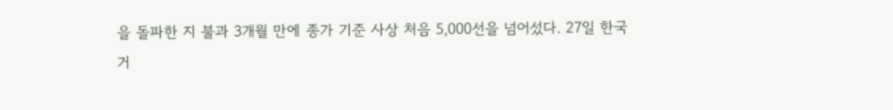을 돌파한 지 불과 3개월 만에 종가 기준 사상 처음 5,000선을 넘어섰다. 27일 한국거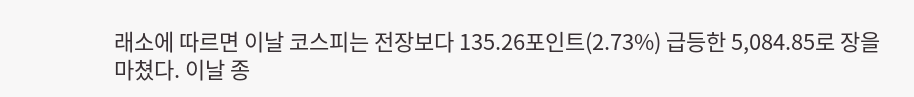래소에 따르면 이날 코스피는 전장보다 135.26포인트(2.73%) 급등한 5,084.85로 장을 마쳤다. 이날 종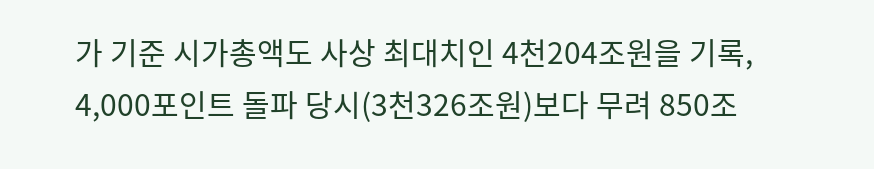가 기준 시가총액도 사상 최대치인 4천204조원을 기록, 4,000포인트 돌파 당시(3천326조원)보다 무려 850조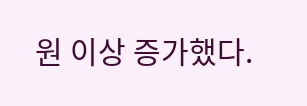원 이상 증가했다.